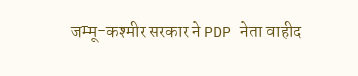जम्मू-कश्मीर सरकार ने PDP नेता वाहीद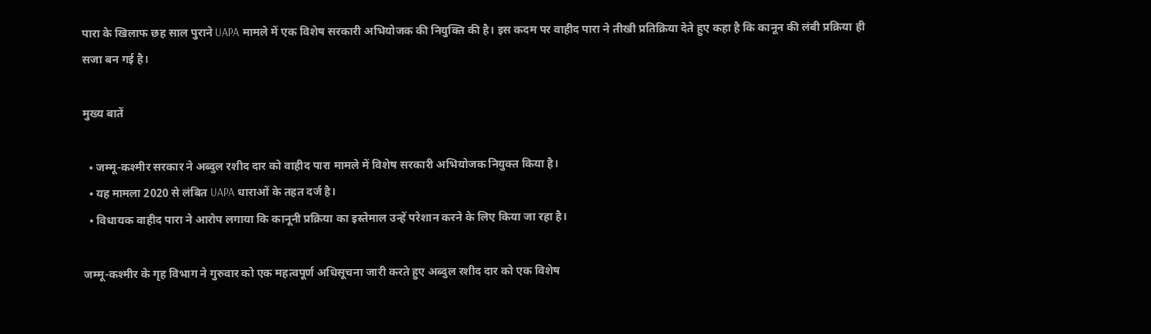पारा के खिलाफ छह साल पुराने UAPA मामले में एक विशेष सरकारी अभियोजक की नियुक्ति की है। इस कदम पर वाहीद पारा ने तीखी प्रतिक्रिया देते हुए कहा है कि कानून की लंबी प्रक्रिया ही सजा बन गई है।

मुख्य बातें

  • जम्मू-कश्मीर सरकार ने अब्दुल रशीद दार को वाहीद पारा मामले में विशेष सरकारी अभियोजक नियुक्त किया है।
  • यह मामला 2020 से लंबित UAPA धाराओं के तहत दर्ज है।
  • विधायक वाहीद पारा ने आरोप लगाया कि कानूनी प्रक्रिया का इस्तेमाल उन्हें परेशान करने के लिए किया जा रहा है।

जम्मू-कश्मीर के गृह विभाग ने गुरुवार को एक महत्वपूर्ण अधिसूचना जारी करते हुए अब्दुल रशीद दार को एक विशेष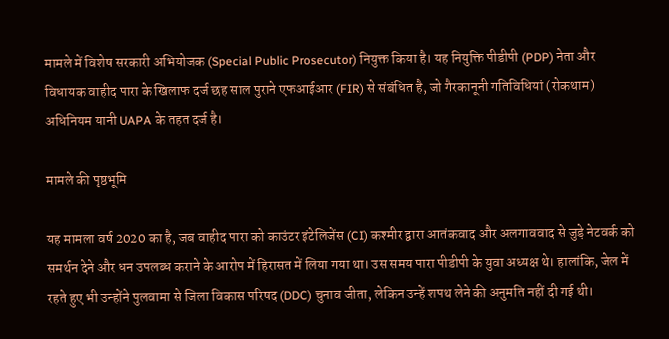मामले में विशेष सरकारी अभियोजक (Special Public Prosecutor) नियुक्त किया है। यह नियुक्ति पीडीपी (PDP) नेता और विधायक वाहीद पारा के खिलाफ दर्ज छह साल पुराने एफआईआर (FIR) से संबंधित है, जो गैरकानूनी गतिविधियां (रोकथाम) अधिनियम यानी UAPA के तहत दर्ज है।

मामले की पृष्ठभूमि

यह मामला वर्ष 2020 का है, जब वाहीद पारा को काउंटर इंटेलिजेंस (CI) कश्मीर द्वारा आतंकवाद और अलगाववाद से जुड़े नेटवर्क को समर्थन देने और धन उपलब्ध कराने के आरोप में हिरासत में लिया गया था। उस समय पारा पीडीपी के युवा अध्यक्ष थे। हालांकि, जेल में रहते हुए भी उन्होंने पुलवामा से जिला विकास परिषद (DDC) चुनाव जीता, लेकिन उन्हें शपथ लेने की अनुमति नहीं दी गई थी।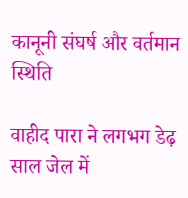कानूनी संघर्ष और वर्तमान स्थिति

वाहीद पारा ने लगभग डेढ़ साल जेल में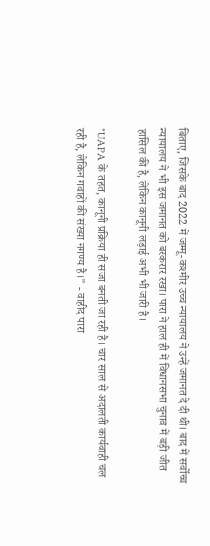बिताए, जिसके बाद 2022 में जम्मू-कश्मीर उच्च न्यायालय ने उन्हें जमानत दे दी थी। बाद में सर्वोच्च न्यायालय ने भी इस जमानत को बरकरार रखा। पारा ने हाल ही में विधानसभा चुनाव में बड़ी जीत हासिल की है, लेकिन कानूनी लड़ाई अभी भी जारी है।

"UAPA के तहत, कानूनी प्रक्रिया ही सजा बनती जा रही है। चार साल से अदालती कार्यवाही चल रही है, लेकिन गवाहों की संख्या नगण्य है।" - वाहीद पारा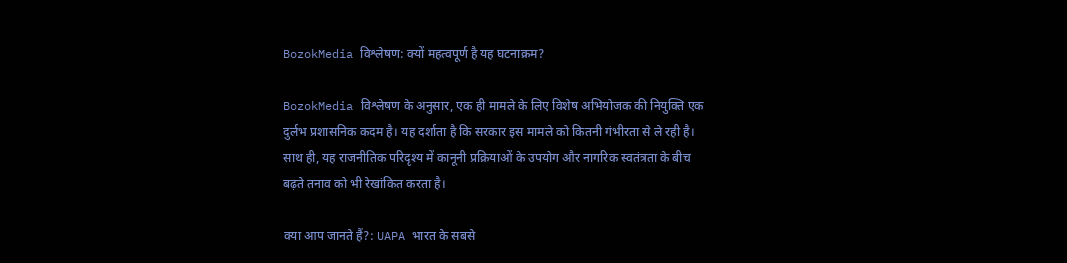BozokMedia विश्लेषण: क्यों महत्वपूर्ण है यह घटनाक्रम?

BozokMedia विश्लेषण के अनुसार, एक ही मामले के लिए विशेष अभियोजक की नियुक्ति एक दुर्लभ प्रशासनिक कदम है। यह दर्शाता है कि सरकार इस मामले को कितनी गंभीरता से ले रही है। साथ ही, यह राजनीतिक परिदृश्य में कानूनी प्रक्रियाओं के उपयोग और नागरिक स्वतंत्रता के बीच बढ़ते तनाव को भी रेखांकित करता है।

क्या आप जानते हैं?: UAPA भारत के सबसे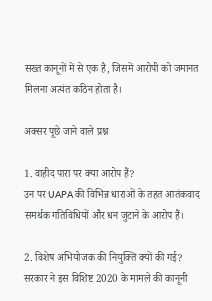सख्त कानूनों में से एक है, जिसमें आरोपी को जमानत मिलना अत्यंत कठिन होता है।

अक्सर पूछे जाने वाले प्रश्न

1. वाहीद पारा पर क्या आरोप हैं?
उन पर UAPA की विभिन्न धाराओं के तहत आतंकवाद समर्थक गतिविधियों और धन जुटाने के आरोप हैं।

2. विशेष अभियोजक की नियुक्ति क्यों की गई?
सरकार ने इस विशिष्ट 2020 के मामले की कानूनी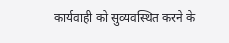कार्यवाही को सुव्यवस्थित करने के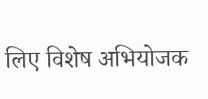लिए विशेष अभियोजक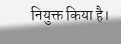नियुक्त किया है।